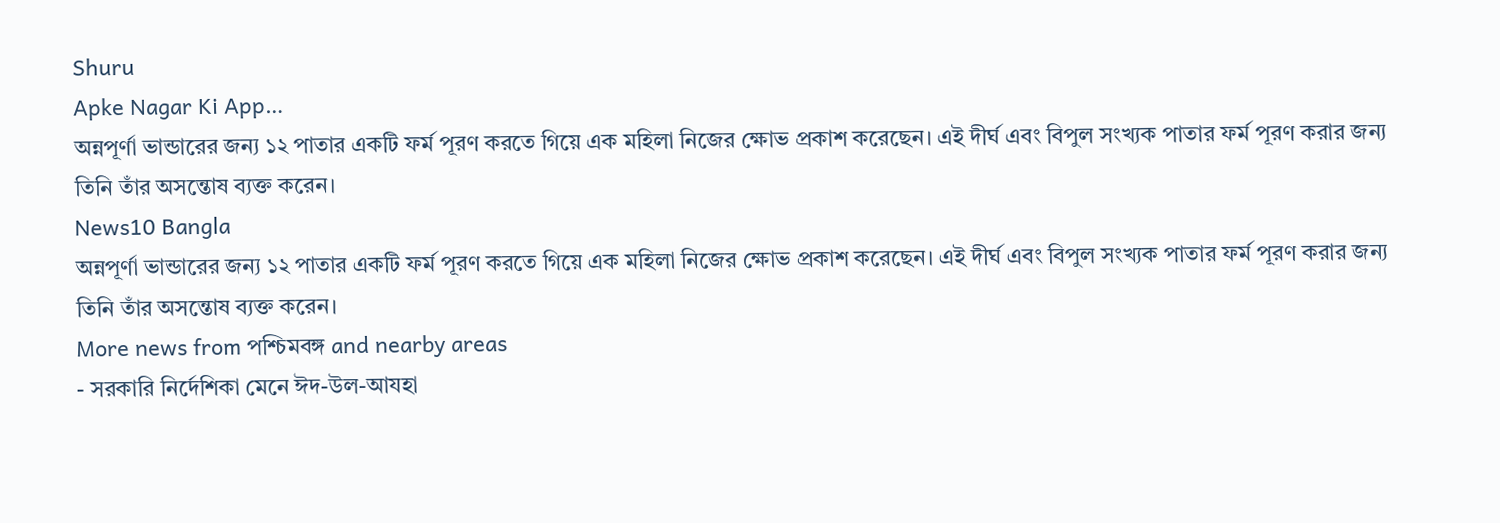Shuru
Apke Nagar Ki App…
অন্নপূর্ণা ভান্ডারের জন্য ১২ পাতার একটি ফর্ম পূরণ করতে গিয়ে এক মহিলা নিজের ক্ষোভ প্রকাশ করেছেন। এই দীর্ঘ এবং বিপুল সংখ্যক পাতার ফর্ম পূরণ করার জন্য তিনি তাঁর অসন্তোষ ব্যক্ত করেন।
News10 Bangla
অন্নপূর্ণা ভান্ডারের জন্য ১২ পাতার একটি ফর্ম পূরণ করতে গিয়ে এক মহিলা নিজের ক্ষোভ প্রকাশ করেছেন। এই দীর্ঘ এবং বিপুল সংখ্যক পাতার ফর্ম পূরণ করার জন্য তিনি তাঁর অসন্তোষ ব্যক্ত করেন।
More news from পশ্চিমবঙ্গ and nearby areas
- সরকারি নির্দেশিকা মেনে ঈদ-উল-আযহা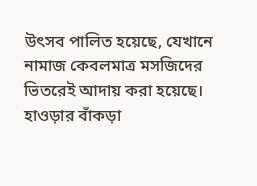উৎসব পালিত হয়েছে, যেখানে নামাজ কেবলমাত্র মসজিদের ভিতরেই আদায় করা হয়েছে। হাওড়ার বাঁকড়া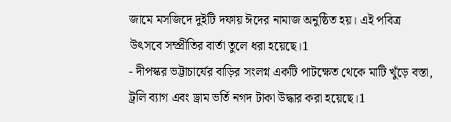জামে মসজিদে দুইটি দফায় ঈদের নামাজ অনুষ্ঠিত হয়। এই পবিত্র উৎসবে সম্প্রীতির বার্তা তুলে ধরা হয়েছে।1
- দীপস্কর ভট্টাচার্যের বাড়ির সংলগ্ন একটি পাটক্ষেত থেকে মাটি খুঁড়ে বস্তা, ট্রলি ব্যাগ এবং ড্রাম ভর্তি নগদ টাকা উদ্ধার করা হয়েছে।1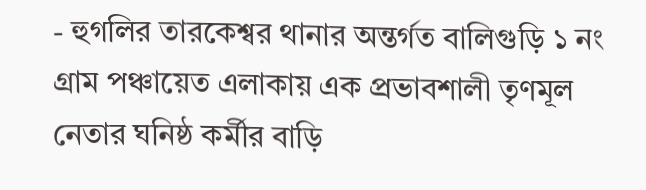- হুগলির তারকেশ্বর থানার অন্তর্গত বালিগুড়ি ১ নং গ্রাম পঞ্চায়েত এলাকায় এক প্রভাবশালী তৃণমূল নেতার ঘনিষ্ঠ কর্মীর বাড়ি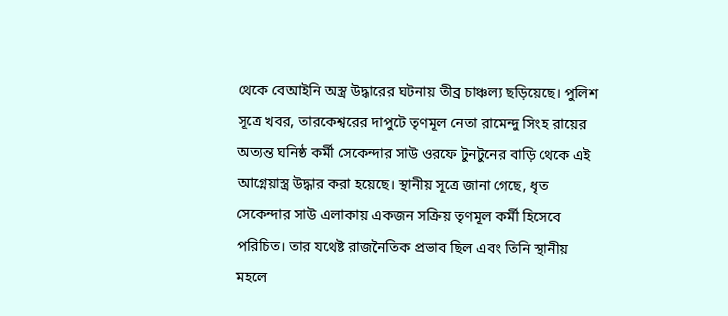থেকে বেআইনি অস্ত্র উদ্ধারের ঘটনায় তীব্র চাঞ্চল্য ছড়িয়েছে। পুলিশ সূত্রে খবর, তারকেশ্বরের দাপুটে তৃণমূল নেতা রামেন্দু সিংহ রায়ের অত্যন্ত ঘনিষ্ঠ কর্মী সেকেন্দার সাউ ওরফে টুনটুনের বাড়ি থেকে এই আগ্নেয়াস্ত্র উদ্ধার করা হয়েছে। স্থানীয় সূত্রে জানা গেছে, ধৃত সেকেন্দার সাউ এলাকায় একজন সক্রিয় তৃণমূল কর্মী হিসেবে পরিচিত। তার যথেষ্ট রাজনৈতিক প্রভাব ছিল এবং তিনি স্থানীয় মহলে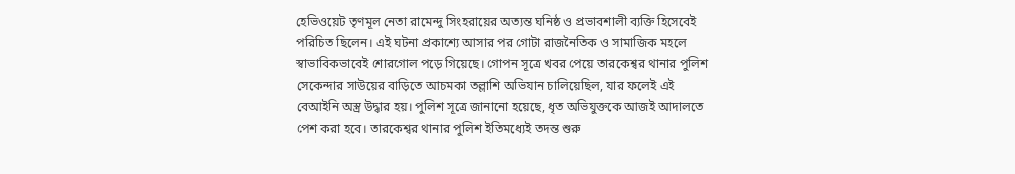হেভিওয়েট তৃণমূল নেতা রামেন্দু সিংহরায়ের অত্যন্ত ঘনিষ্ঠ ও প্রভাবশালী ব্যক্তি হিসেবেই পরিচিত ছিলেন। এই ঘটনা প্রকাশ্যে আসার পর গোটা রাজনৈতিক ও সামাজিক মহলে স্বাভাবিকভাবেই শোরগোল পড়ে গিয়েছে। গোপন সূত্রে খবর পেয়ে তারকেশ্বর থানার পুলিশ সেকেন্দার সাউয়ের বাড়িতে আচমকা তল্লাশি অভিযান চালিয়েছিল, যার ফলেই এই বেআইনি অস্ত্র উদ্ধার হয়। পুলিশ সূত্রে জানানো হয়েছে, ধৃত অভিযুক্তকে আজই আদালতে পেশ করা হবে। তারকেশ্বর থানার পুলিশ ইতিমধ্যেই তদন্ত শুরু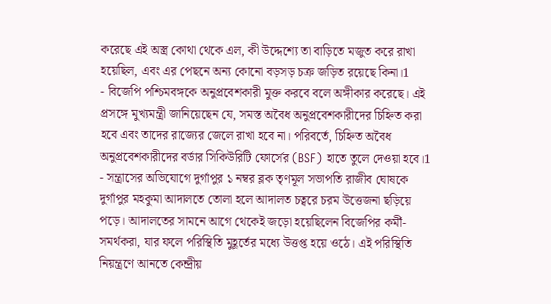করেছে এই অস্ত্র কোথা থেকে এল, কী উদ্দেশ্যে তা বাড়িতে মজুত করে রাখা হয়েছিল, এবং এর পেছনে অন্য কোনো বড়সড় চক্র জড়িত রয়েছে কিনা।1
- বিজেপি পশ্চিমবঙ্গকে অনুপ্রবেশকারী মুক্ত করবে বলে অঙ্গীকার করেছে। এই প্রসঙ্গে মুখ্যমন্ত্রী জানিয়েছেন যে, সমস্ত অবৈধ অনুপ্রবেশকারীদের চিহ্নিত করা হবে এবং তাদের রাজ্যের জেলে রাখা হবে না। পরিবর্তে, চিহ্নিত অবৈধ অনুপ্রবেশকারীদের বর্ডার সিকিউরিটি ফোর্সের (BSF) হাতে তুলে দেওয়া হবে।1
- সন্ত্রাসের অভিযোগে দুর্গাপুর ১ নম্বর ব্লক তৃণমূল সভাপতি রাজীব ঘোষকে দুর্গাপুর মহকুমা আদালতে তোলা হলে আদালত চত্বরে চরম উত্তেজনা ছড়িয়ে পড়ে। আদালতের সামনে আগে থেকেই জড়ো হয়েছিলেন বিজেপির কর্মী-সমর্থকরা, যার ফলে পরিস্থিতি মুহূর্তের মধ্যে উত্তপ্ত হয়ে ওঠে। এই পরিস্থিতি নিয়ন্ত্রণে আনতে কেন্দ্রীয়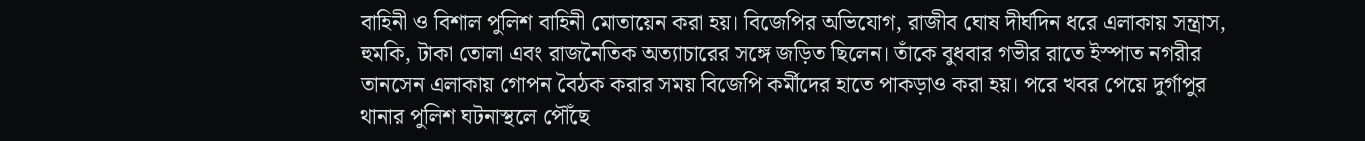বাহিনী ও বিশাল পুলিশ বাহিনী মোতায়েন করা হয়। বিজেপির অভিযোগ, রাজীব ঘোষ দীর্ঘদিন ধরে এলাকায় সন্ত্রাস, হুমকি, টাকা তোলা এবং রাজনৈতিক অত্যাচারের সঙ্গে জড়িত ছিলেন। তাঁকে বুধবার গভীর রাতে ইস্পাত নগরীর তানসেন এলাকায় গোপন বৈঠক করার সময় বিজেপি কর্মীদের হাতে পাকড়াও করা হয়। পরে খবর পেয়ে দুর্গাপুর থানার পুলিশ ঘটনাস্থলে পৌঁছে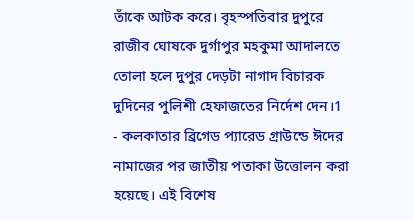তাঁকে আটক করে। বৃহস্পতিবার দুপুরে রাজীব ঘোষকে দুর্গাপুর মহকুমা আদালতে তোলা হলে দুপুর দেড়টা নাগাদ বিচারক দুদিনের পুলিশী হেফাজতের নির্দেশ দেন।1
- কলকাতার ব্রিগেড প্যারেড গ্রাউন্ডে ঈদের নামাজের পর জাতীয় পতাকা উত্তোলন করা হয়েছে। এই বিশেষ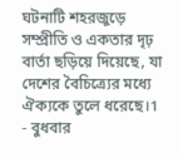ঘটনাটি শহরজুড়ে সম্প্রীতি ও একতার দৃঢ় বার্তা ছড়িয়ে দিয়েছে, যা দেশের বৈচিত্র্যের মধ্যে ঐক্যকে তুলে ধরেছে।1
- বুধবার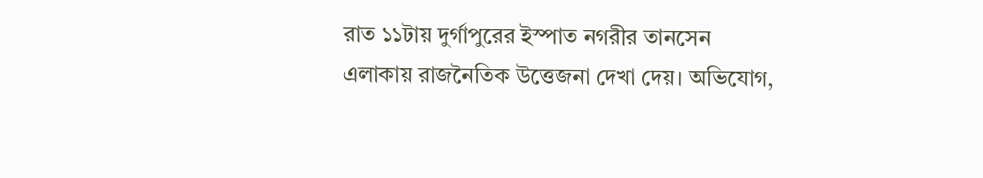রাত ১১টায় দুর্গাপুরের ইস্পাত নগরীর তানসেন এলাকায় রাজনৈতিক উত্তেজনা দেখা দেয়। অভিযোগ,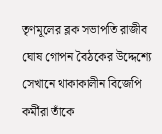তৃণমূলের ব্লক সভাপতি রাজীব ঘোষ গোপন বৈঠকের উদ্দেশ্যে সেখানে থাকাকালীন বিজেপি কর্মীরা তাঁকে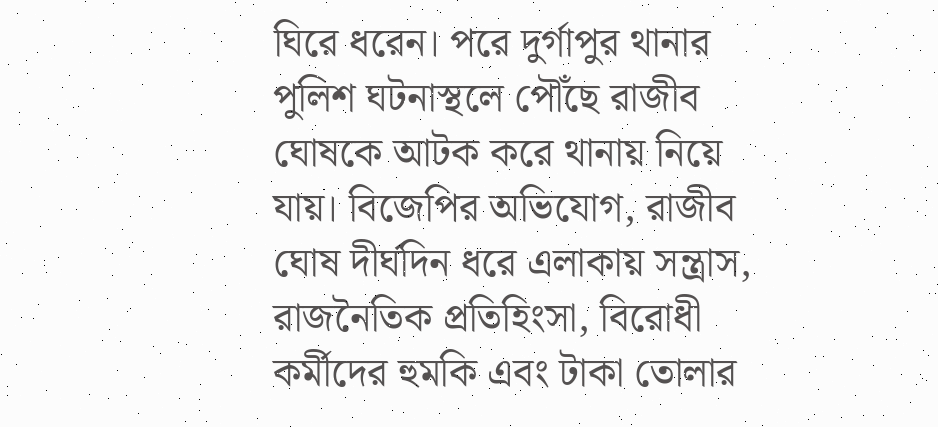ঘিরে ধরেন। পরে দুর্গাপুর থানার পুলিশ ঘটনাস্থলে পৌঁছে রাজীব ঘোষকে আটক করে থানায় নিয়ে যায়। বিজেপির অভিযোগ, রাজীব ঘোষ দীর্ঘদিন ধরে এলাকায় সন্ত্রাস, রাজনৈতিক প্রতিহিংসা, বিরোধী কর্মীদের হুমকি এবং টাকা তোলার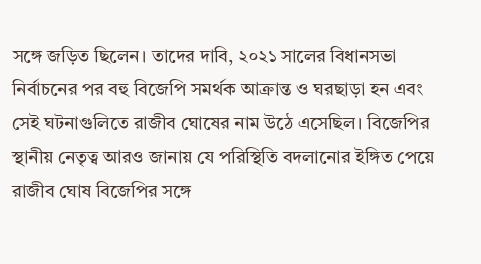সঙ্গে জড়িত ছিলেন। তাদের দাবি, ২০২১ সালের বিধানসভা নির্বাচনের পর বহু বিজেপি সমর্থক আক্রান্ত ও ঘরছাড়া হন এবং সেই ঘটনাগুলিতে রাজীব ঘোষের নাম উঠে এসেছিল। বিজেপির স্থানীয় নেতৃত্ব আরও জানায় যে পরিস্থিতি বদলানোর ইঙ্গিত পেয়ে রাজীব ঘোষ বিজেপির সঙ্গে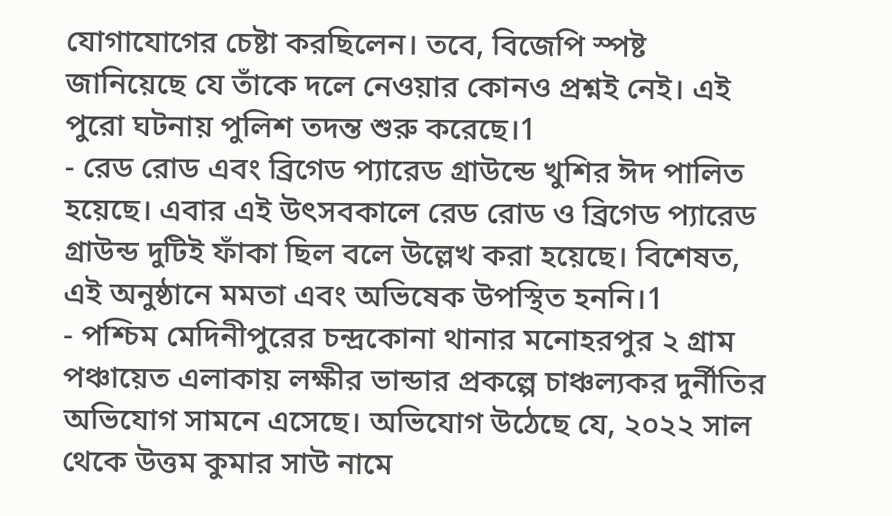যোগাযোগের চেষ্টা করছিলেন। তবে, বিজেপি স্পষ্ট জানিয়েছে যে তাঁকে দলে নেওয়ার কোনও প্রশ্নই নেই। এই পুরো ঘটনায় পুলিশ তদন্ত শুরু করেছে।1
- রেড রোড এবং ব্রিগেড প্যারেড গ্রাউন্ডে খুশির ঈদ পালিত হয়েছে। এবার এই উৎসবকালে রেড রোড ও ব্রিগেড প্যারেড গ্রাউন্ড দুটিই ফাঁকা ছিল বলে উল্লেখ করা হয়েছে। বিশেষত, এই অনুষ্ঠানে মমতা এবং অভিষেক উপস্থিত হননি।1
- পশ্চিম মেদিনীপুরের চন্দ্রকোনা থানার মনোহরপুর ২ গ্রাম পঞ্চায়েত এলাকায় লক্ষীর ভান্ডার প্রকল্পে চাঞ্চল্যকর দুর্নীতির অভিযোগ সামনে এসেছে। অভিযোগ উঠেছে যে, ২০২২ সাল থেকে উত্তম কুমার সাউ নামে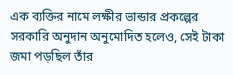এক ব্যক্তির নামে লক্ষীর ভান্ডার প্রকল্পের সরকারি অনুদান অনুমোদিত হলেও, সেই টাকা জমা পড়ছিল তাঁর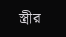স্ত্রীর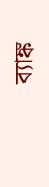ব্যাঙ্ক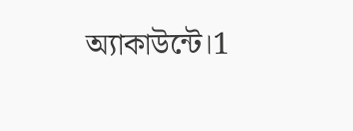অ্যাকাউন্টে।1